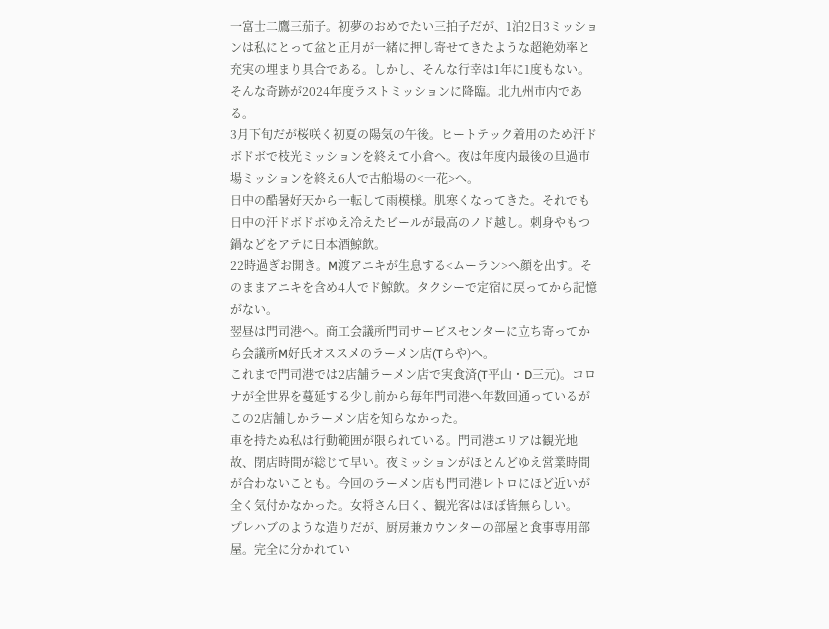一富士二鷹三茄子。初夢のおめでたい三拍子だが、1泊2日3ミッションは私にとって盆と正月が一緒に押し寄せてきたような超絶効率と充実の埋まり具合である。しかし、そんな行幸は1年に1度もない。そんな奇跡が2024年度ラストミッションに降臨。北九州市内である。
3月下旬だが桜咲く初夏の陽気の午後。ヒートテック着用のため汗ドボドボで枝光ミッションを終えて小倉へ。夜は年度内最後の旦過市場ミッションを終え6人で古船場の<一花>へ。
日中の酷暑好天から一転して雨模様。肌寒くなってきた。それでも日中の汗ドボドボゆえ冷えたビールが最高のノド越し。刺身やもつ鍋などをアテに日本酒鯨飲。
22時過ぎお開き。M渡アニキが生息する<ムーラン>へ顔を出す。そのままアニキを含め4人でド鯨飲。タクシーで定宿に戻ってから記憶がない。
翌昼は門司港へ。商工会議所門司サービスセンターに立ち寄ってから会議所M好氏オススメのラーメン店(Tらや)へ。
これまで門司港では2店舗ラーメン店で実食済(T平山・D三元)。コロナが全世界を蔓延する少し前から毎年門司港へ年数回通っているがこの2店舗しかラーメン店を知らなかった。
車を持たぬ私は行動範囲が限られている。門司港エリアは観光地故、閉店時間が総じて早い。夜ミッションがほとんどゆえ営業時間が合わないことも。今回のラーメン店も門司港レトロにほど近いが全く気付かなかった。女将さん曰く、観光客はほぼ皆無らしい。
プレハブのような造りだが、厨房兼カウンターの部屋と食事専用部屋。完全に分かれてい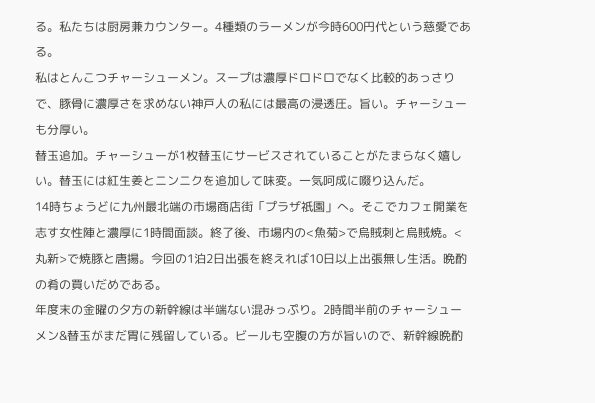る。私たちは厨房兼カウンター。4種類のラーメンが今時600円代という慈愛である。
私はとんこつチャーシューメン。スープは濃厚ドロドロでなく比較的あっさりで、豚骨に濃厚さを求めない神戸人の私には最高の浸透圧。旨い。チャーシューも分厚い。
替玉追加。チャーシューが1枚替玉にサービスされていることがたまらなく嬉しい。替玉には紅生姜とニンニクを追加して味変。一気呵成に啜り込んだ。
14時ちょうどに九州最北端の市場商店街「プラザ祇園」へ。そこでカフェ開業を志す女性陣と濃厚に1時間面談。終了後、市場内の<魚菊>で烏賊刺と烏賊焼。<丸新>で焼豚と唐揚。今回の1泊2日出張を終えれば10日以上出張無し生活。晩酌の肴の買いだめである。
年度末の金曜の夕方の新幹線は半端ない混みっぷり。2時間半前のチャーシューメン&替玉がまだ胃に残留している。ビールも空腹の方が旨いので、新幹線晩酌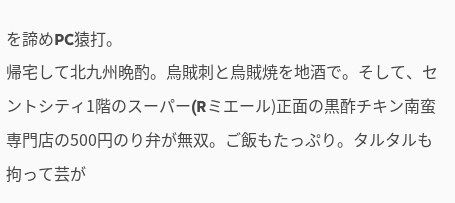を諦めPC猿打。
帰宅して北九州晩酌。烏賊刺と烏賊焼を地酒で。そして、セントシティ1階のスーパー(Rミエール)正面の黒酢チキン南蛮専門店の500円のり弁が無双。ご飯もたっぷり。タルタルも拘って芸が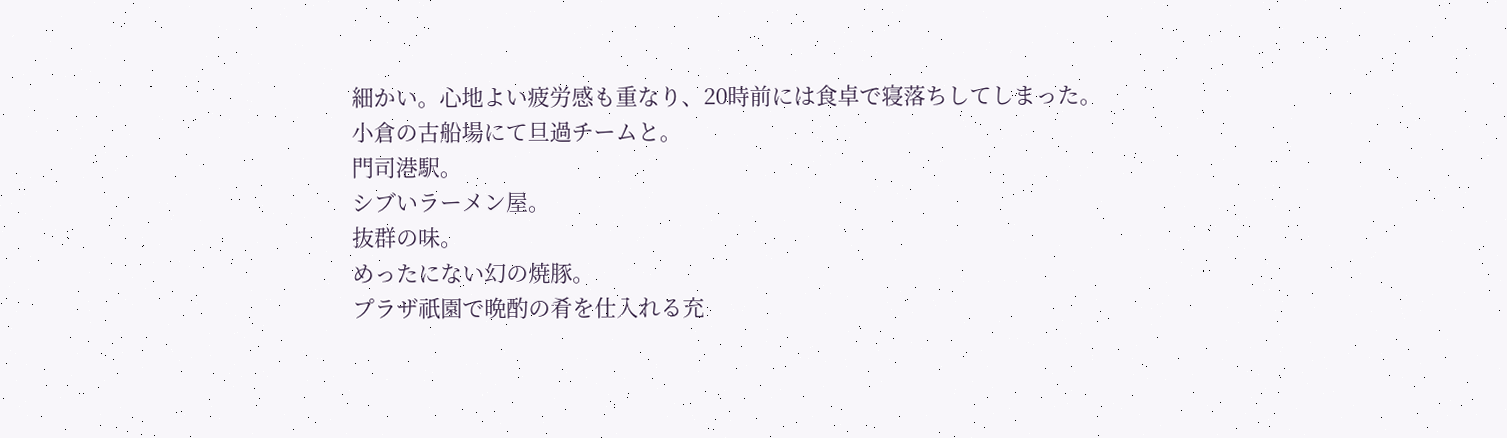細かい。心地よい疲労感も重なり、20時前には食卓で寝落ちしてしまった。
小倉の古船場にて旦過チームと。
門司港駅。
シブいラーメン屋。
抜群の味。
めったにない幻の焼豚。
プラザ祇園で晩酌の肴を仕入れる充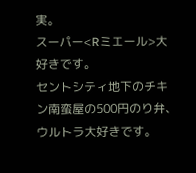実。
スーパー<Rミエール>大好きです。
セントシティ地下のチキン南蛮屋の500円のり弁、ウルトラ大好きです。